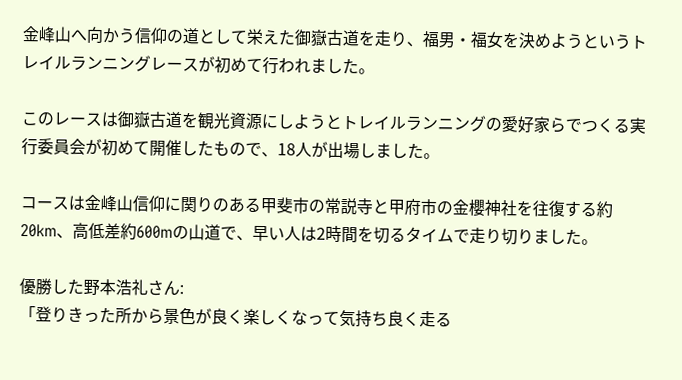金峰山へ向かう信仰の道として栄えた御嶽古道を走り、福男・福女を決めようというトレイルランニングレースが初めて行われました。

このレースは御嶽古道を観光資源にしようとトレイルランニングの愛好家らでつくる実行委員会が初めて開催したもので、18人が出場しました。

コースは金峰山信仰に関りのある甲斐市の常説寺と甲府市の金櫻神社を往復する約20km、高低差約600mの山道で、早い人は2時間を切るタイムで走り切りました。

優勝した野本浩礼さん:
「登りきった所から景色が良く楽しくなって気持ち良く走る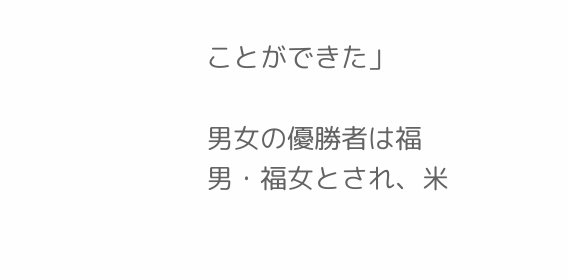ことができた」

男女の優勝者は福男・福女とされ、米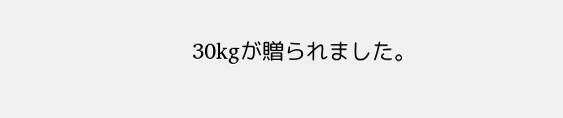30kgが贈られました。